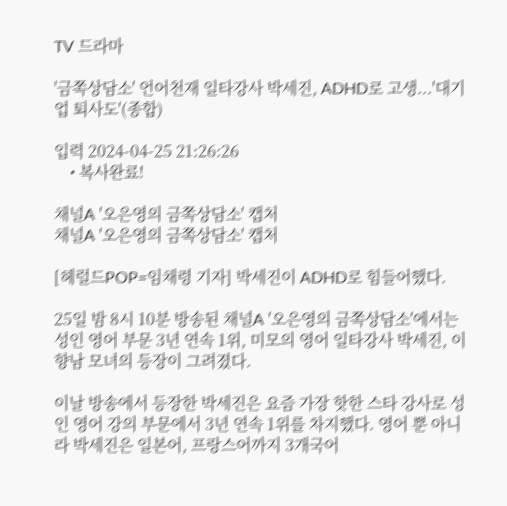TV 드라마

'금쪽상담소' 언어천재 일타강사 박세진, ADHD로 고생...'대기업 퇴사도'(종합)

입력 2024-04-25 21:26:26
    • 복사완료!

채널A '오은영의 금쪽상담소' 캡처
채널A '오은영의 금쪽상담소' 캡처

[헤럴드POP=임채령 기자] 박세진이 ADHD로 힘들어했다.

25일 밤 8시 10분 방송된 채널A '오은영의 금쪽상담소'에서는 성인 영어 부문 3년 연속 1위, 미모의 영어 일타강사 박세진, 이향남 모녀의 등장이 그려졌다.

이날 방송에서 등장한 박세진은 요즘 가장 핫한 스타 강사로 성인 영어 강의 부문에서 3년 연속 1위를 차지했다. 영어 뿐 아니라 박세진은 일본어, 프랑스어까지 3개국어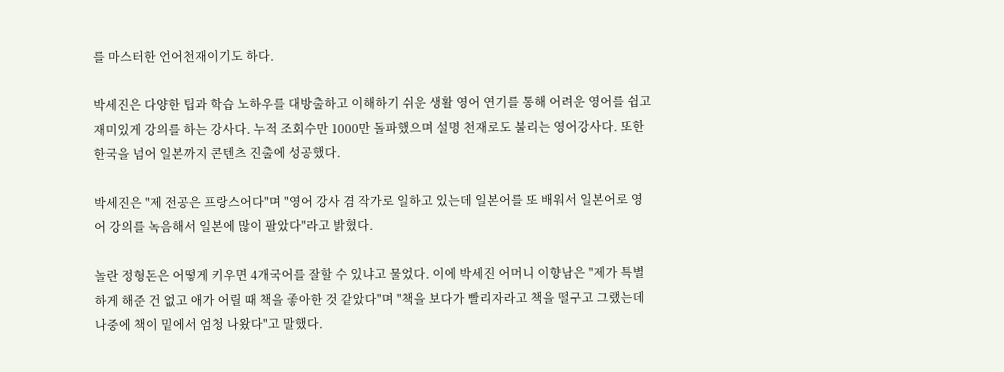를 마스터한 언어천재이기도 하다.

박세진은 다양한 팁과 학습 노하우를 대방출하고 이해하기 쉬운 생활 영어 연기를 통해 어려운 영어를 쉽고 재미있게 강의를 하는 강사다. 누적 조회수만 1000만 돌파했으며 설명 천재로도 불리는 영어강사다. 또한 한국을 넘어 일본까지 콘텐츠 진출에 성공했다.

박세진은 "제 전공은 프랑스어다"며 "영어 강사 겸 작가로 일하고 있는데 일본어를 또 배워서 일본어로 영어 강의를 녹음해서 일본에 많이 팔았다"라고 밝혔다.

놀란 정형돈은 어떻게 키우면 4개국어를 잘할 수 있냐고 물었다. 이에 박세진 어머니 이향남은 "제가 특별하게 해준 건 없고 애가 어릴 때 책을 좋아한 것 같았다"며 "책을 보다가 빨리자라고 책을 떨구고 그랬는데 나중에 책이 밑에서 엄청 나왔다"고 말했다.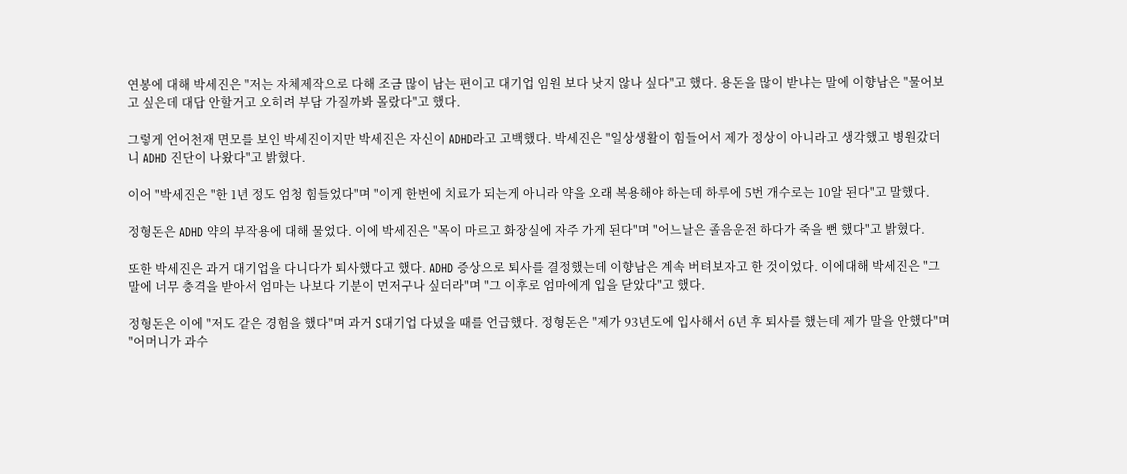연봉에 대해 박세진은 "저는 자체제작으로 다해 조금 많이 남는 편이고 대기업 임원 보다 낫지 않나 싶다"고 했다. 용돈을 많이 받냐는 말에 이향남은 "물어보고 싶은데 대답 안할거고 오히려 부담 가질까봐 몰랐다"고 했다.

그렇게 언어천재 면모를 보인 박세진이지만 박세진은 자신이 ADHD라고 고백했다. 박세진은 "일상생활이 힘들어서 제가 정상이 아니라고 생각했고 병원갔더니 ADHD 진단이 나왔다"고 밝혔다.

이어 "박세진은 "한 1년 정도 엄청 힘들었다"며 "이게 한번에 치료가 되는게 아니라 약을 오래 복용해야 하는데 하루에 5번 개수로는 10알 된다"고 말했다.

정형돈은 ADHD 약의 부작용에 대해 물었다. 이에 박세진은 "목이 마르고 화장실에 자주 가게 된다"며 "어느날은 졸음운전 하다가 죽을 뻔 했다"고 밝혔다.

또한 박세진은 과거 대기업을 다니다가 퇴사했다고 했다. ADHD 증상으로 퇴사를 결정했는데 이향남은 계속 버텨보자고 한 것이었다. 이에대해 박세진은 "그 말에 너무 충격을 받아서 엄마는 나보다 기분이 먼저구나 싶더라"며 "그 이후로 엄마에게 입을 닫았다"고 했다.

정형돈은 이에 "저도 같은 경험을 했다"며 과거 S대기업 다녔을 때를 언급했다. 정형돈은 "제가 93년도에 입사해서 6년 후 퇴사를 했는데 제가 말을 안했다"며 "어머니가 과수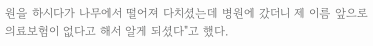원을 하시다가 나무에서 떨어져 다치셨는데 병원에 갔더니 제 이름 앞으로 의료보험이 없다고 해서 알게 되셨다"고 했다.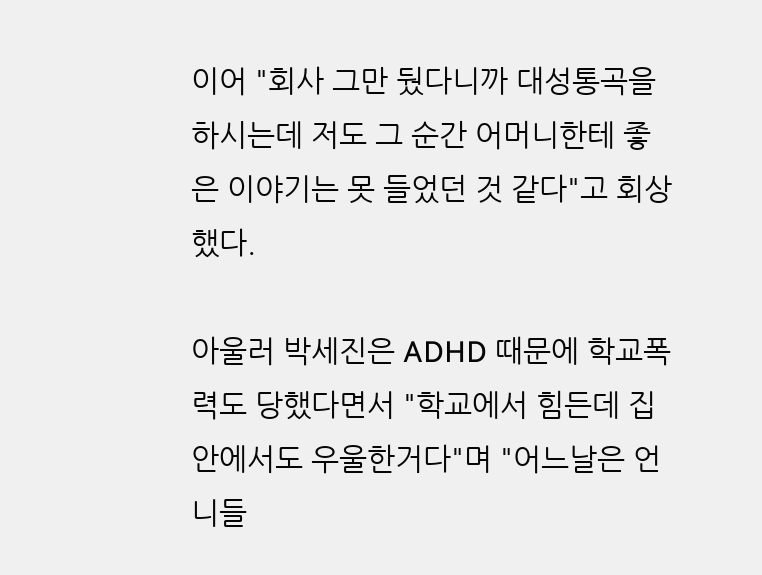이어 "회사 그만 뒀다니까 대성통곡을 하시는데 저도 그 순간 어머니한테 좋은 이야기는 못 들었던 것 같다"고 회상했다.

아울러 박세진은 ADHD 때문에 학교폭력도 당했다면서 "학교에서 힘든데 집안에서도 우울한거다"며 "어느날은 언니들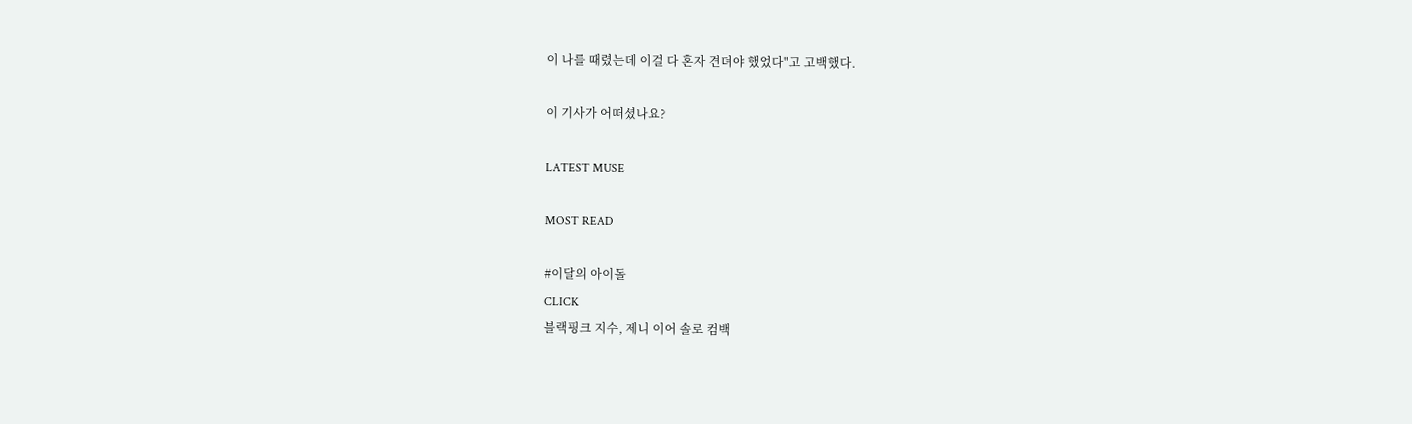이 나를 때렸는데 이걸 다 혼자 견뎌야 했었다"고 고백했다.

이 기사가 어떠셨나요?

LATEST MUSE

MOST READ

#이달의 아이돌
CLICK
블랙핑크 지수, 제니 이어 솔로 컴백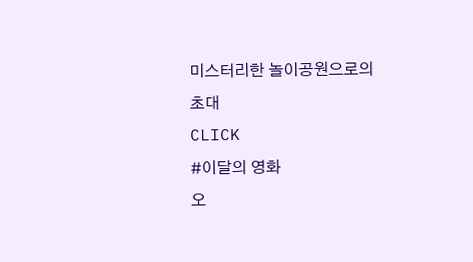미스터리한 놀이공원으로의 초대
CLICK
#이달의 영화
오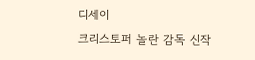디세이
크리스토퍼 놀란 감독 신작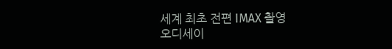세계 최초 전편 IMAX 촬영
오디세이